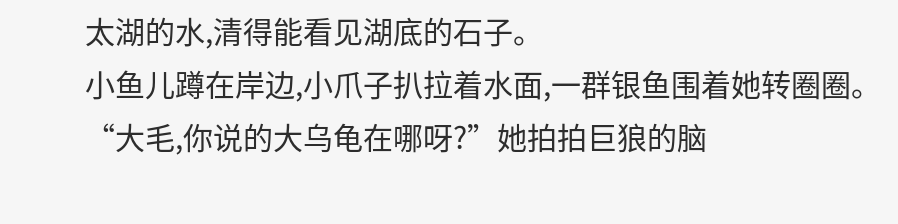太湖的水,清得能看见湖底的石子。
小鱼儿蹲在岸边,小爪子扒拉着水面,一群银鱼围着她转圈圈。
“大毛,你说的大乌龟在哪呀?”她拍拍巨狼的脑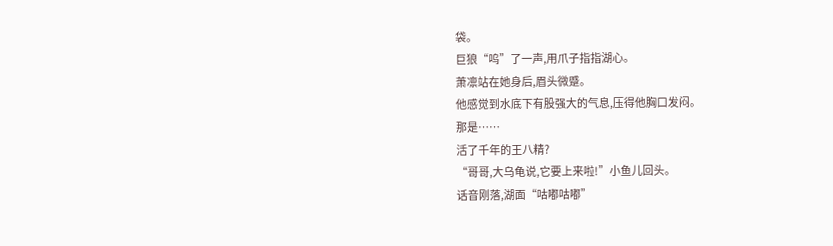袋。
巨狼“呜”了一声,用爪子指指湖心。
萧凛站在她身后,眉头微蹙。
他感觉到水底下有股强大的气息,压得他胸口发闷。
那是……
活了千年的王八精?
“哥哥,大乌龟说,它要上来啦!”小鱼儿回头。
话音刚落,湖面“咕嘟咕嘟”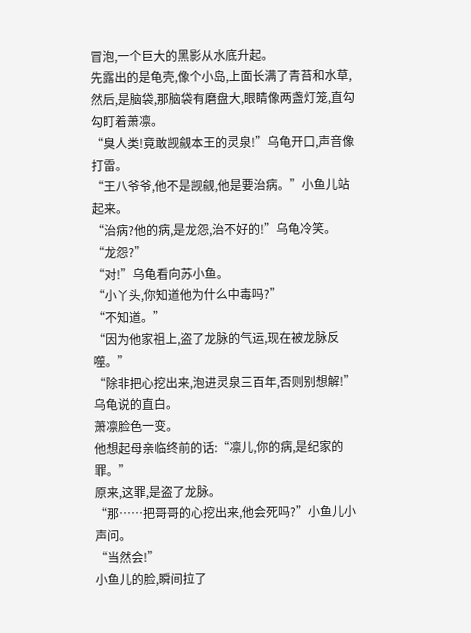冒泡,一个巨大的黑影从水底升起。
先露出的是龟壳,像个小岛,上面长满了青苔和水草,然后,是脑袋,那脑袋有磨盘大,眼睛像两盏灯笼,直勾勾盯着萧凛。
“臭人类!竟敢觊觎本王的灵泉!”乌龟开口,声音像打雷。
“王八爷爷,他不是觊觎,他是要治病。”小鱼儿站起来。
“治病?他的病,是龙怨,治不好的!”乌龟冷笑。
“龙怨?”
“对!”乌龟看向苏小鱼。
“小丫头,你知道他为什么中毒吗?”
“不知道。”
“因为他家祖上,盗了龙脉的气运,现在被龙脉反噬。”
“除非把心挖出来,泡进灵泉三百年,否则别想解!”乌龟说的直白。
萧凛脸色一变。
他想起母亲临终前的话:“凛儿,你的病,是纪家的罪。”
原来,这罪,是盗了龙脉。
“那……把哥哥的心挖出来,他会死吗?”小鱼儿小声问。
“当然会!”
小鱼儿的脸,瞬间拉了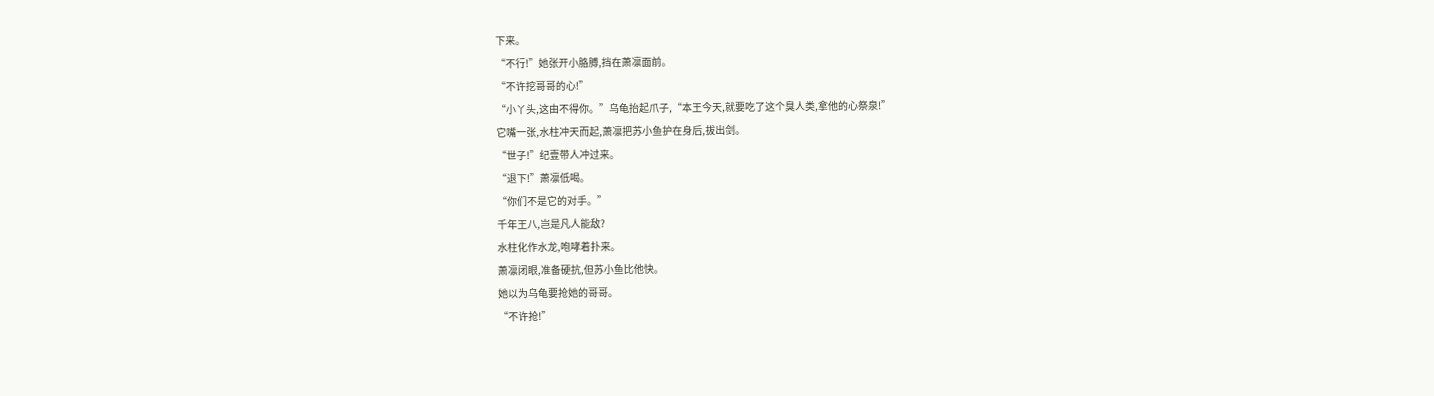下来。
“不行!”她张开小胳膊,挡在萧凛面前。
“不许挖哥哥的心!”
“小丫头,这由不得你。”乌龟抬起爪子,“本王今天,就要吃了这个臭人类,拿他的心祭泉!”
它嘴一张,水柱冲天而起,萧凛把苏小鱼护在身后,拔出剑。
“世子!”纪壹带人冲过来。
“退下!”萧凛低喝。
“你们不是它的对手。”
千年王八,岂是凡人能敌?
水柱化作水龙,咆哮着扑来。
萧凛闭眼,准备硬抗,但苏小鱼比他快。
她以为乌龟要抢她的哥哥。
“不许抢!”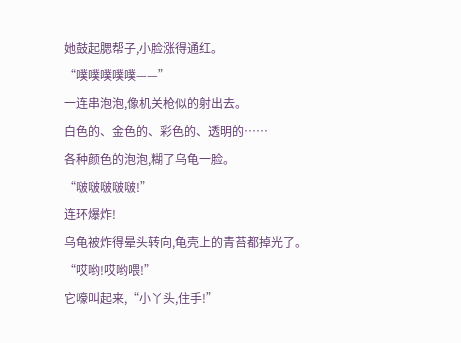她鼓起腮帮子,小脸涨得通红。
“噗噗噗噗噗——”
一连串泡泡,像机关枪似的射出去。
白色的、金色的、彩色的、透明的……
各种颜色的泡泡,糊了乌龟一脸。
“啵啵啵啵啵!”
连环爆炸!
乌龟被炸得晕头转向,龟壳上的青苔都掉光了。
“哎哟!哎哟喂!”
它嚎叫起来,“小丫头,住手!”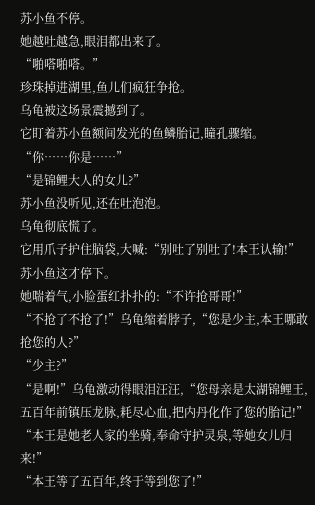苏小鱼不停。
她越吐越急,眼泪都出来了。
“啪嗒啪嗒。”
珍珠掉进湖里,鱼儿们疯狂争抢。
乌龟被这场景震撼到了。
它盯着苏小鱼额间发光的鱼鳞胎记,瞳孔骤缩。
“你……你是……”
“是锦鲤大人的女儿?”
苏小鱼没听见,还在吐泡泡。
乌龟彻底慌了。
它用爪子护住脑袋,大喊:“别吐了别吐了!本王认输!”
苏小鱼这才停下。
她喘着气,小脸蛋红扑扑的:“不许抢哥哥!”
“不抢了不抢了!”乌龟缩着脖子,“您是少主,本王哪敢抢您的人?”
“少主?”
“是啊!”乌龟激动得眼泪汪汪,“您母亲是太湖锦鲤王,五百年前镇压龙脉,耗尽心血,把内丹化作了您的胎记!”
“本王是她老人家的坐骑,奉命守护灵泉,等她女儿归来!”
“本王等了五百年,终于等到您了!”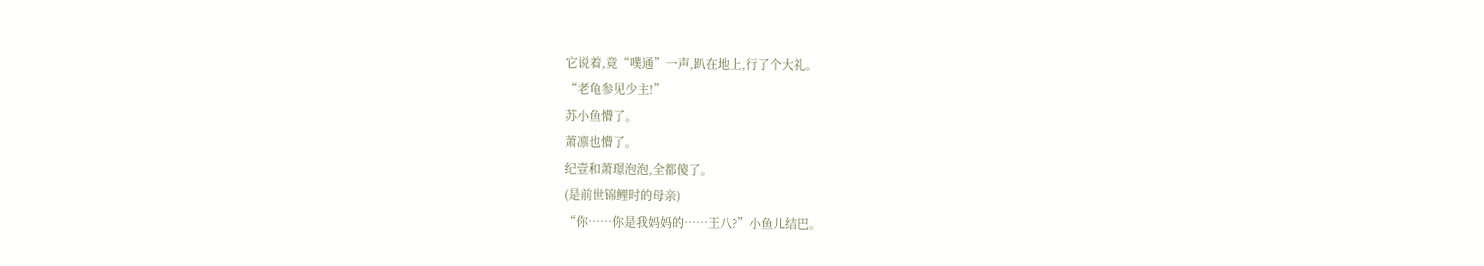它说着,竟“噗通”一声,趴在地上,行了个大礼。
“老龟参见少主!”
苏小鱼懵了。
萧凛也懵了。
纪壹和萧璟泡泡,全都傻了。
(是前世锦鲤时的母亲)
“你……你是我妈妈的……王八?”小鱼儿结巴。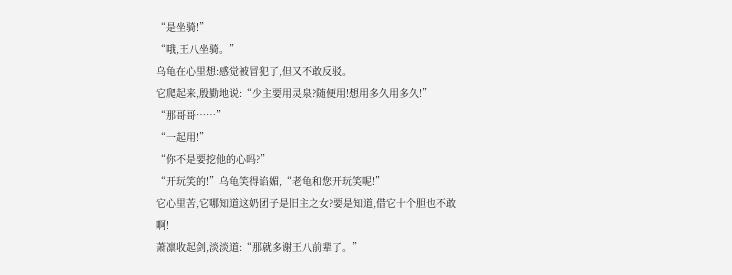“是坐骑!”
“哦,王八坐骑。”
乌龟在心里想:感觉被冒犯了,但又不敢反驳。
它爬起来,殷勤地说:“少主要用灵泉?随便用!想用多久用多久!”
“那哥哥……”
“一起用!”
“你不是要挖他的心吗?”
“开玩笑的!”乌龟笑得谄媚,“老龟和您开玩笑呢!”
它心里苦,它哪知道这奶团子是旧主之女?要是知道,借它十个胆也不敢啊!
萧凛收起剑,淡淡道:“那就多谢王八前辈了。”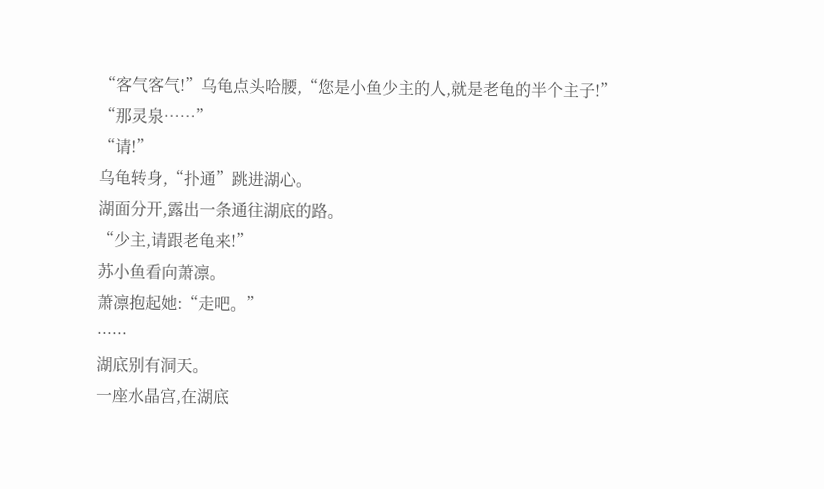“客气客气!”乌龟点头哈腰,“您是小鱼少主的人,就是老龟的半个主子!”
“那灵泉……”
“请!”
乌龟转身,“扑通”跳进湖心。
湖面分开,露出一条通往湖底的路。
“少主,请跟老龟来!”
苏小鱼看向萧凛。
萧凛抱起她:“走吧。”
······
湖底别有洞天。
一座水晶宫,在湖底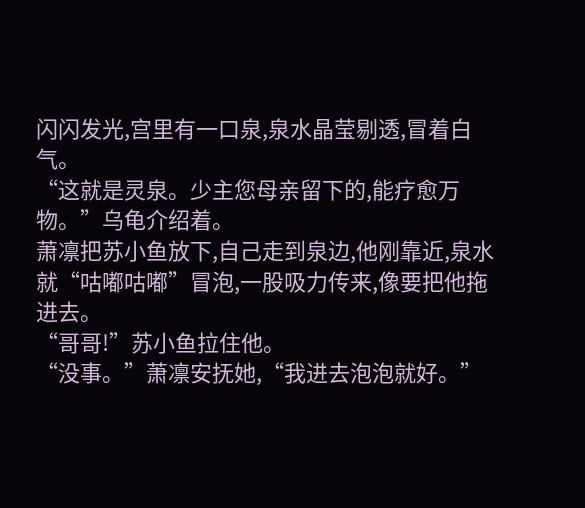闪闪发光,宫里有一口泉,泉水晶莹剔透,冒着白气。
“这就是灵泉。少主您母亲留下的,能疗愈万物。”乌龟介绍着。
萧凛把苏小鱼放下,自己走到泉边,他刚靠近,泉水就“咕嘟咕嘟”冒泡,一股吸力传来,像要把他拖进去。
“哥哥!”苏小鱼拉住他。
“没事。”萧凛安抚她,“我进去泡泡就好。”